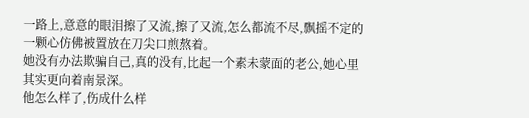一路上,意意的眼泪擦了又流,擦了又流,怎么都流不尽,飘摇不定的一颗心仿佛被置放在刀尖口煎熬着。
她没有办法欺骗自己,真的没有,比起一个素未蒙面的老公,她心里其实更向着南景深。
他怎么样了,伤成什么样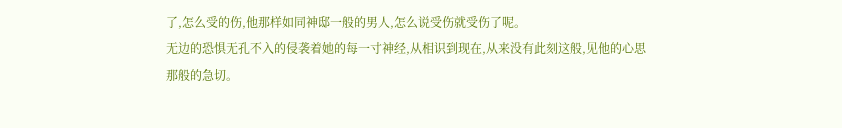了,怎么受的伤,他那样如同神邸一般的男人,怎么说受伤就受伤了呢。
无边的恐惧无孔不入的侵袭着她的每一寸神经,从相识到现在,从来没有此刻这般,见他的心思那般的急切。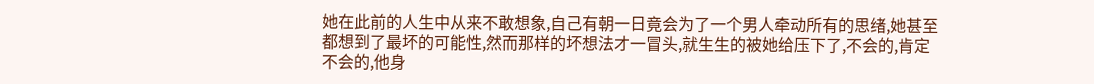她在此前的人生中从来不敢想象,自己有朝一日竟会为了一个男人牵动所有的思绪,她甚至都想到了最坏的可能性,然而那样的坏想法才一冒头,就生生的被她给压下了,不会的,肯定不会的,他身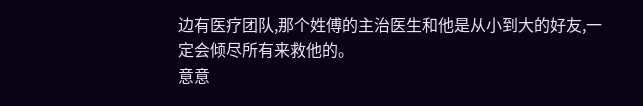边有医疗团队,那个姓傅的主治医生和他是从小到大的好友,一定会倾尽所有来救他的。
意意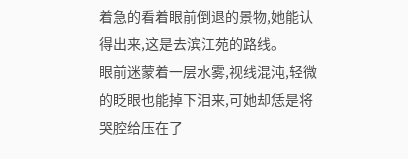着急的看着眼前倒退的景物,她能认得出来,这是去滨江苑的路线。
眼前迷蒙着一层水雾,视线混沌,轻微的眨眼也能掉下泪来,可她却恁是将哭腔给压在了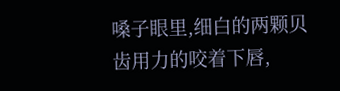嗓子眼里,细白的两颗贝齿用力的咬着下唇,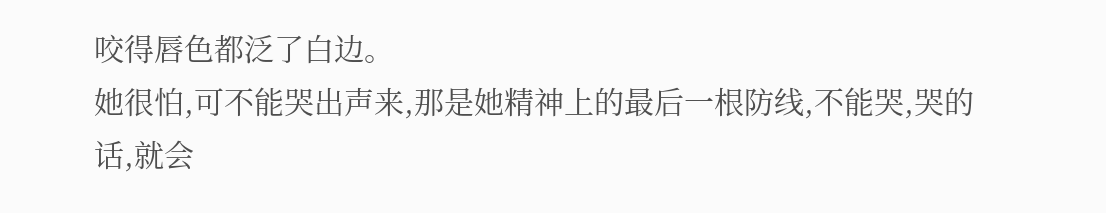咬得唇色都泛了白边。
她很怕,可不能哭出声来,那是她精神上的最后一根防线,不能哭,哭的话,就会